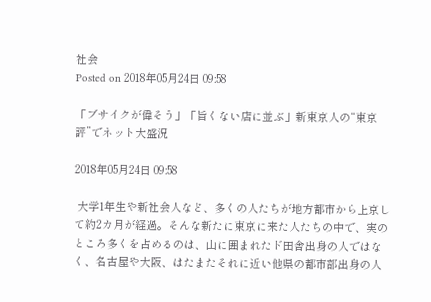社会
Posted on 2018年05月24日 09:58

「ブサイクが偉そう」「旨くない店に並ぶ」新東京人の“東京評”でネット大盛況

2018年05月24日 09:58

 大学1年生や新社会人など、多くの人たちが地方都市から上京して約2カ月が経過。そんな新たに東京に来た人たちの中で、実のところ多くを占めるのは、山に囲まれたド田舎出身の人ではなく、名古屋や大阪、はたまたそれに近い他県の都市部出身の人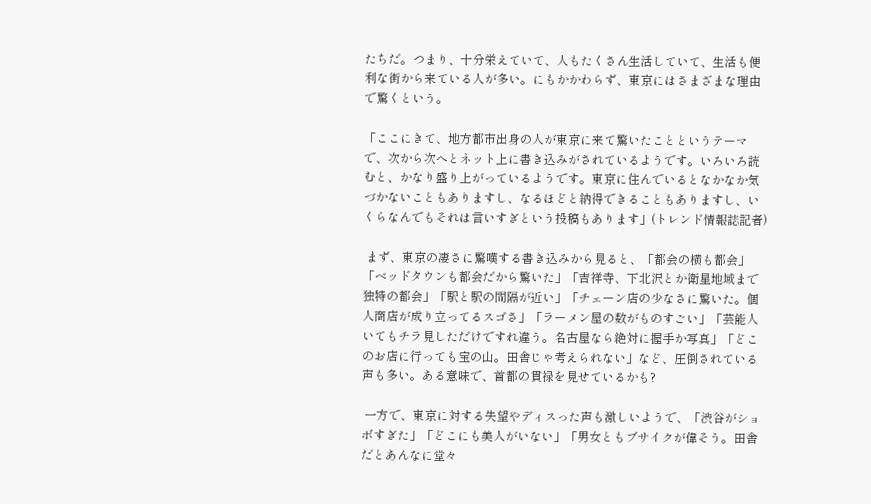たちだ。つまり、十分栄えていて、人もたくさん生活していて、生活も便利な街から来ている人が多い。にもかかわらず、東京にはさまざまな理由で驚くという。

「ここにきて、地方都市出身の人が東京に来て驚いたことというテーマで、次から次へとネット上に書き込みがされているようです。いろいろ読むと、かなり盛り上がっているようです。東京に住んでいるとなかなか気づかないこともありますし、なるほどと納得できることもありますし、いくらなんでもそれは言いすぎという投稿もあります」(トレンド情報誌記者)

 まず、東京の凄さに驚嘆する書き込みから見ると、「都会の横も都会」「ベッドタウンも都会だから驚いた」「吉祥寺、下北沢とか衛星地域まで独特の都会」「駅と駅の間隔が近い」「チェーン店の少なさに驚いた。個人商店が成り立ってるスゴさ」「ラーメン屋の数がものすごい」「芸能人いてもチラ見しただけですれ違う。名古屋なら絶対に握手か写真」「どこのお店に行っても宝の山。田舎じゃ考えられない」など、圧倒されている声も多い。ある意味で、首都の貫禄を見せているかも?

 一方で、東京に対する失望やディスった声も激しいようで、「渋谷がショボすぎた」「どこにも美人がいない」「男女ともブサイクが偉そう。田舎だとあんなに堂々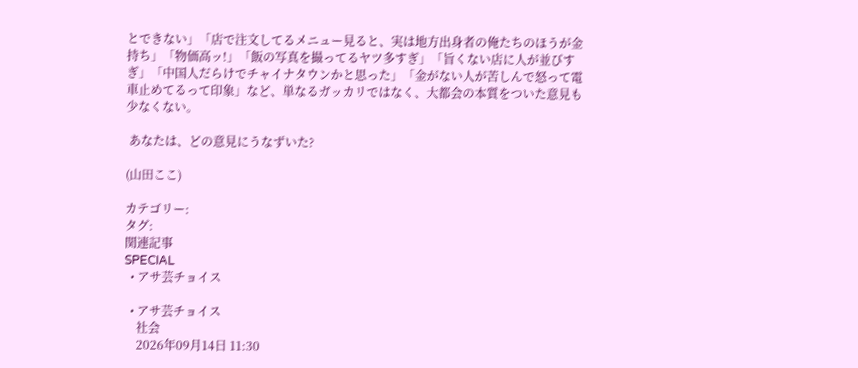とできない」「店で注文してるメニュー見ると、実は地方出身者の俺たちのほうが金持ち」「物価高ッ!」「飯の写真を撮ってるヤツ多すぎ」「旨くない店に人が並びすぎ」「中国人だらけでチャイナタウンかと思った」「金がない人が苦しんで怒って電車止めてるって印象」など、単なるガッカリではなく、大都会の本質をついた意見も少なくない。

 あなたは、どの意見にうなずいた?

(山田ここ)

カテゴリー:
タグ:
関連記事
SPECIAL
  • アサ芸チョイス

  • アサ芸チョイス
    社会
    2026年09月14日 11:30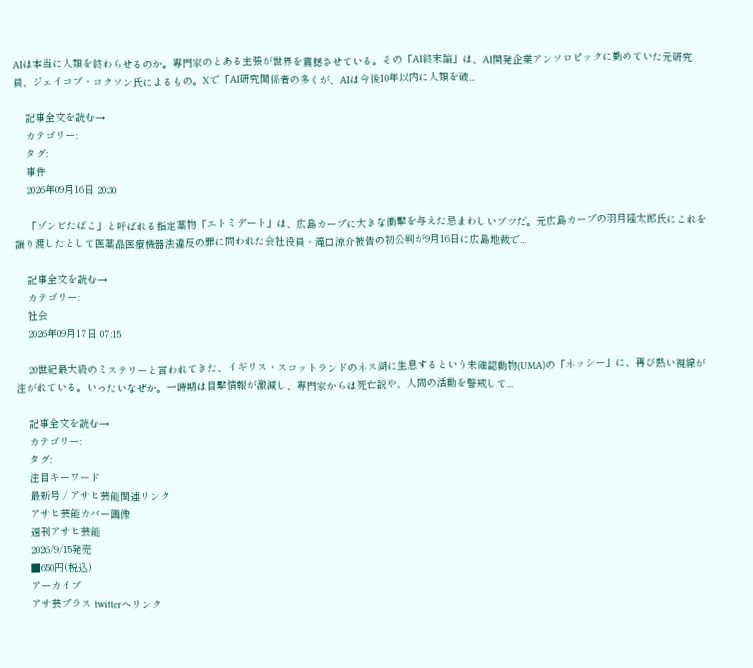AIは本当に人類を終わらせるのか。専門家のとある主張が世界を震撼させている。その「AI終末論」は、AI開発企業アンソロピックに勤めていた元研究員、ジェイコブ・コクソン氏によるもの。Xで「AI研究関係者の多くが、AIは今後10年以内に人類を破...

    記事全文を読む→
    カテゴリー:
    タグ:
    事件
    2026年09月16日 20:30

    「ゾンビたばこ」と呼ばれる指定薬物「エトミデート」は、広島カープに大きな衝撃を与えた忌まわしいブツだ。元広島カープの羽月隆太郎氏にこれを譲り渡したとして医薬品医療機器法違反の罪に問われた会社役員・滝口涼介被告の初公判が9月16日に広島地裁で...

    記事全文を読む→
    カテゴリー:
    社会
    2026年09月17日 07:15

    20世紀最大級のミステリーと言われてきた、イギリス・スコットランドのネス湖に生息するという未確認動物(UMA)の「ネッシー」に、再び熱い視線が注がれている。いったいなぜか。一時期は目撃情報が激減し、専門家からは死亡説や、人間の活動を警戒して...

    記事全文を読む→
    カテゴリー:
    タグ:
    注目キーワード
    最新号 / アサヒ芸能関連リンク
    アサヒ芸能カバー画像
    週刊アサヒ芸能
    2026/9/15発売
    ■650円(税込)
    アーカイブ
    アサ芸プラス twitterへリンク